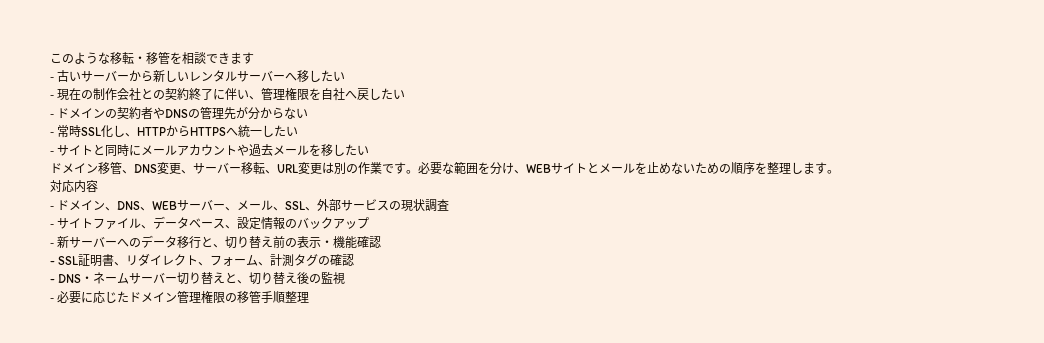このような移転・移管を相談できます
- 古いサーバーから新しいレンタルサーバーへ移したい
- 現在の制作会社との契約終了に伴い、管理権限を自社へ戻したい
- ドメインの契約者やDNSの管理先が分からない
- 常時SSL化し、HTTPからHTTPSへ統一したい
- サイトと同時にメールアカウントや過去メールを移したい
ドメイン移管、DNS変更、サーバー移転、URL変更は別の作業です。必要な範囲を分け、WEBサイトとメールを止めないための順序を整理します。
対応内容
- ドメイン、DNS、WEBサーバー、メール、SSL、外部サービスの現状調査
- サイトファイル、データベース、設定情報のバックアップ
- 新サーバーへのデータ移行と、切り替え前の表示・機能確認
- SSL証明書、リダイレクト、フォーム、計測タグの確認
- DNS・ネームサーバー切り替えと、切り替え後の監視
- 必要に応じたドメイン管理権限の移管手順整理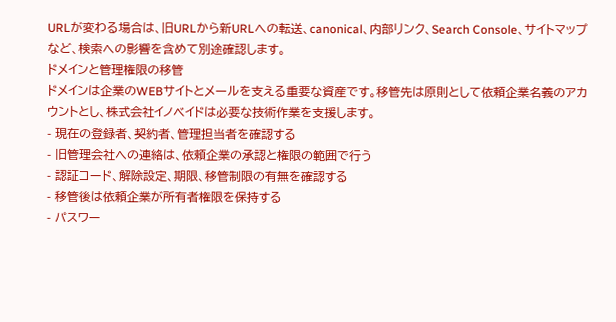URLが変わる場合は、旧URLから新URLへの転送、canonical、内部リンク、Search Console、サイトマップなど、検索への影響を含めて別途確認します。
ドメインと管理権限の移管
ドメインは企業のWEBサイトとメールを支える重要な資産です。移管先は原則として依頼企業名義のアカウントとし、株式会社イノベイドは必要な技術作業を支援します。
- 現在の登録者、契約者、管理担当者を確認する
- 旧管理会社への連絡は、依頼企業の承認と権限の範囲で行う
- 認証コード、解除設定、期限、移管制限の有無を確認する
- 移管後は依頼企業が所有者権限を保持する
- パスワー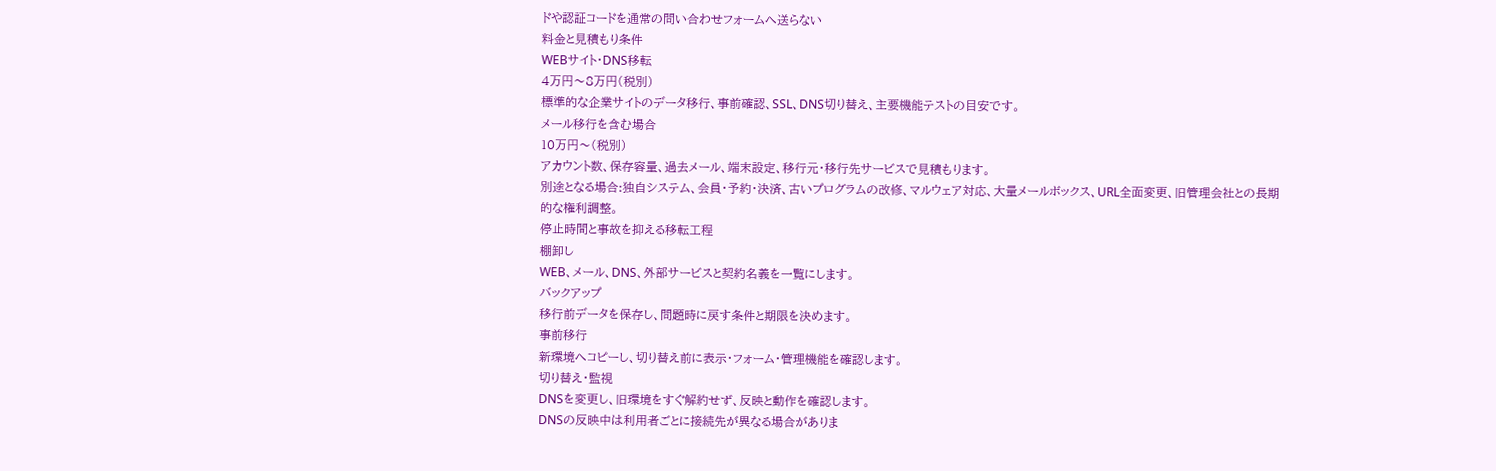ドや認証コードを通常の問い合わせフォームへ送らない
料金と見積もり条件
WEBサイト・DNS移転
4万円〜8万円(税別)
標準的な企業サイトのデータ移行、事前確認、SSL、DNS切り替え、主要機能テストの目安です。
メール移行を含む場合
10万円〜(税別)
アカウント数、保存容量、過去メール、端末設定、移行元・移行先サービスで見積もります。
別途となる場合:独自システム、会員・予約・決済、古いプログラムの改修、マルウェア対応、大量メールボックス、URL全面変更、旧管理会社との長期的な権利調整。
停止時間と事故を抑える移転工程
棚卸し
WEB、メール、DNS、外部サービスと契約名義を一覧にします。
バックアップ
移行前データを保存し、問題時に戻す条件と期限を決めます。
事前移行
新環境へコピーし、切り替え前に表示・フォーム・管理機能を確認します。
切り替え・監視
DNSを変更し、旧環境をすぐ解約せず、反映と動作を確認します。
DNSの反映中は利用者ごとに接続先が異なる場合がありま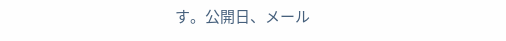す。公開日、メール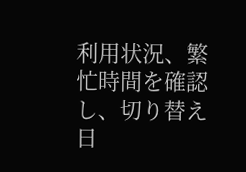利用状況、繁忙時間を確認し、切り替え日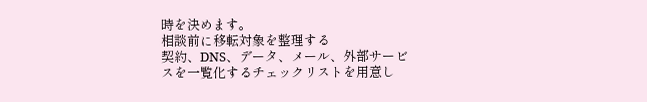時を決めます。
相談前に移転対象を整理する
契約、DNS、データ、メール、外部サービスを一覧化するチェックリストを用意し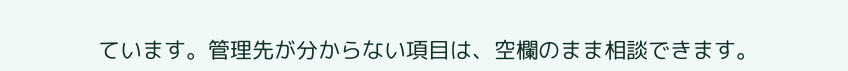ています。管理先が分からない項目は、空欄のまま相談できます。